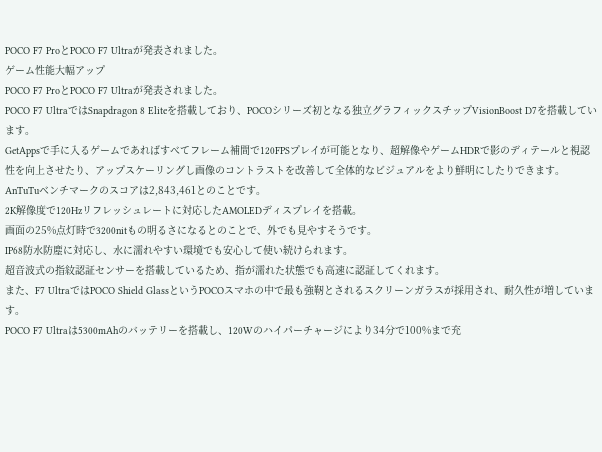POCO F7 ProとPOCO F7 Ultraが発表されました。
ゲーム性能大幅アップ
POCO F7 ProとPOCO F7 Ultraが発表されました。
POCO F7 UltraではSnapdragon 8 Eliteを搭載しており、POCOシリーズ初となる独立グラフィックスチップVisionBoost D7を搭載しています。
GetAppsで手に入るゲームであればすべてフレーム補間で120FPSプレイが可能となり、超解像やゲームHDRで影のディテールと視認性を向上させたり、アップスケーリングし画像のコントラストを改善して全体的なビジュアルをより鮮明にしたりできます。
AnTuTuベンチマークのスコアは2,843,461とのことです。
2K解像度で120Hzリフレッシュレートに対応したAMOLEDディスプレイを搭載。
画面の25%点灯時で3200nitもの明るさになるとのことで、外でも見やすそうです。
IP68防水防塵に対応し、水に濡れやすい環境でも安心して使い続けられます。
超音波式の指紋認証センサーを搭載しているため、指が濡れた状態でも高速に認証してくれます。
また、F7 UltraではPOCO Shield GlassというPOCOスマホの中で最も強靭とされるスクリーンガラスが採用され、耐久性が増しています。
POCO F7 Ultraは5300mAhのバッテリーを搭載し、120Wのハイパーチャージにより34分で100%まで充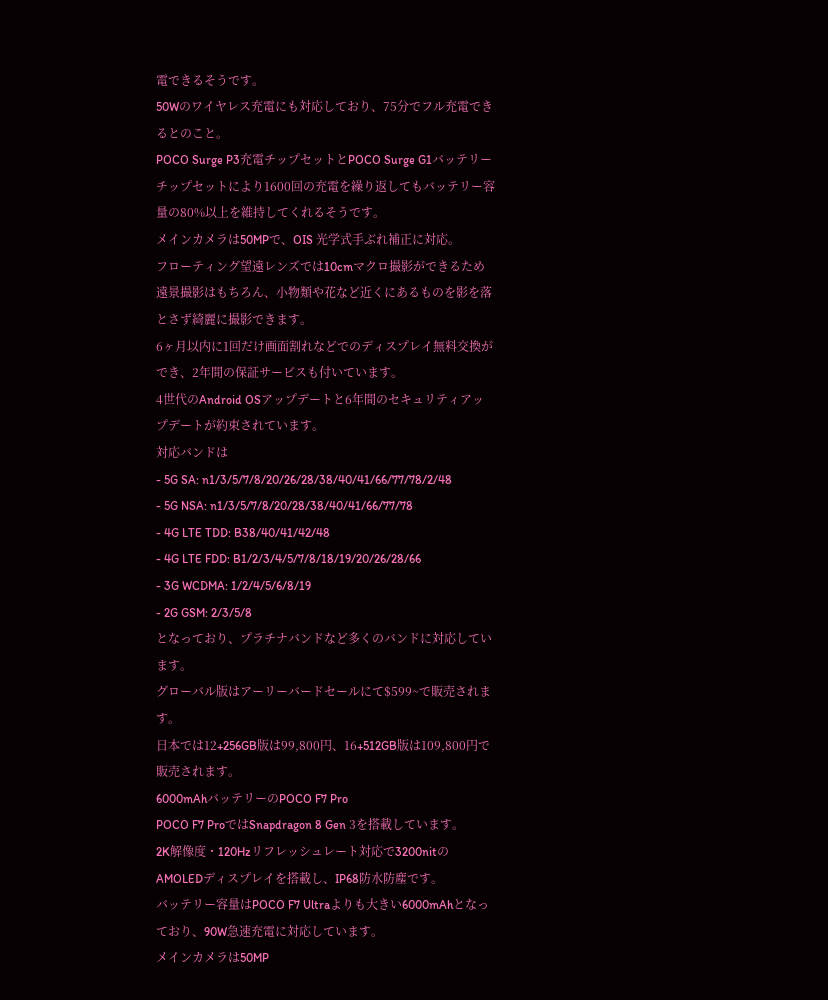電できるそうです。
50Wのワイヤレス充電にも対応しており、75分でフル充電できるとのこと。
POCO Surge P3充電チップセットとPOCO Surge G1バッテリーチップセットにより1600回の充電を繰り返してもバッテリー容量の80%以上を維持してくれるそうです。
メインカメラは50MPで、OIS 光学式手ぶれ補正に対応。
フローティング望遠レンズでは10cmマクロ撮影ができるため遠景撮影はもちろん、小物類や花など近くにあるものを影を落とさず綺麗に撮影できます。
6ヶ月以内に1回だけ画面割れなどでのディスプレイ無料交換ができ、2年間の保証サービスも付いています。
4世代のAndroid OSアップデートと6年間のセキュリティアップデートが約束されています。
対応バンドは
- 5G SA: n1/3/5/7/8/20/26/28/38/40/41/66/77/78/2/48
- 5G NSA: n1/3/5/7/8/20/28/38/40/41/66/77/78
- 4G LTE TDD: B38/40/41/42/48
- 4G LTE FDD: B1/2/3/4/5/7/8/18/19/20/26/28/66
- 3G WCDMA: 1/2/4/5/6/8/19
- 2G GSM: 2/3/5/8
となっており、プラチナバンドなど多くのバンドに対応しています。
グローバル版はアーリーバードセールにて$599~で販売されます。
日本では12+256GB版は99,800円、16+512GB版は109,800円で販売されます。
6000mAhバッテリーのPOCO F7 Pro
POCO F7 ProではSnapdragon 8 Gen 3を搭載しています。
2K解像度・120Hzリフレッシュレート対応で3200nitのAMOLEDディスプレイを搭載し、IP68防水防塵です。
バッテリー容量はPOCO F7 Ultraよりも大きい6000mAhとなっており、90W急速充電に対応しています。
メインカメラは50MP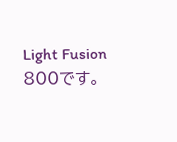Light Fusion 800です。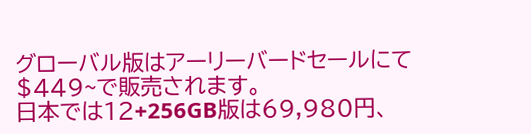グローバル版はアーリーバードセールにて$449~で販売されます。
日本では12+256GB版は69,980円、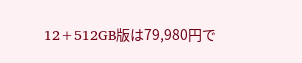12+512GB版は79,980円で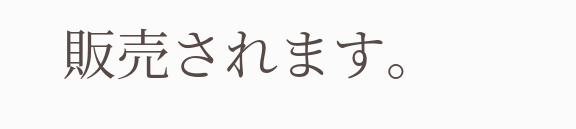販売されます。